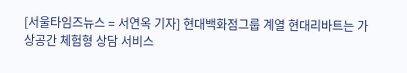[서울타임즈뉴스 = 서연옥 기자] 현대백화점그룹 계열 현대리바트는 가상공간 체험형 상담 서비스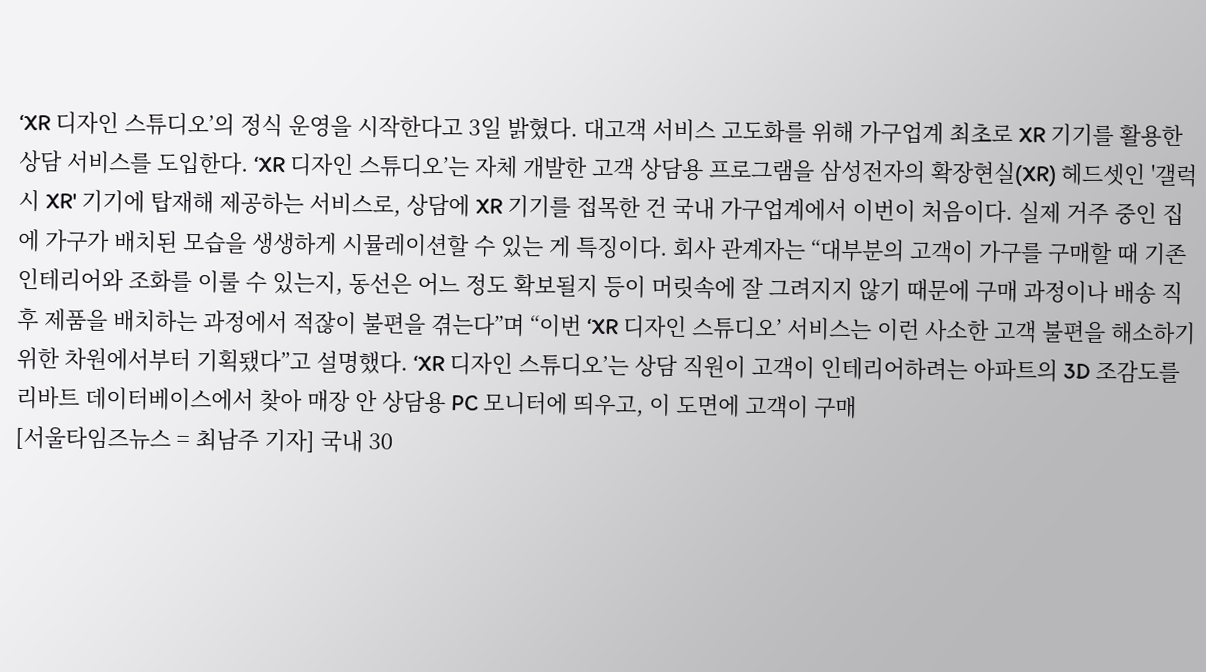‘XR 디자인 스튜디오’의 정식 운영을 시작한다고 3일 밝혔다. 대고객 서비스 고도화를 위해 가구업계 최초로 XR 기기를 활용한 상담 서비스를 도입한다. ‘XR 디자인 스튜디오’는 자체 개발한 고객 상담용 프로그램을 삼성전자의 확장현실(XR) 헤드셋인 '갤럭시 XR' 기기에 탑재해 제공하는 서비스로, 상담에 XR 기기를 접목한 건 국내 가구업계에서 이번이 처음이다. 실제 거주 중인 집에 가구가 배치된 모습을 생생하게 시뮬레이션할 수 있는 게 특징이다. 회사 관계자는 “대부분의 고객이 가구를 구매할 때 기존 인테리어와 조화를 이룰 수 있는지, 동선은 어느 정도 확보될지 등이 머릿속에 잘 그려지지 않기 때문에 구매 과정이나 배송 직후 제품을 배치하는 과정에서 적잖이 불편을 겪는다”며 “이번 ‘XR 디자인 스튜디오’ 서비스는 이런 사소한 고객 불편을 해소하기 위한 차원에서부터 기획됐다”고 설명했다. ‘XR 디자인 스튜디오’는 상담 직원이 고객이 인테리어하려는 아파트의 3D 조감도를 리바트 데이터베이스에서 찾아 매장 안 상담용 PC 모니터에 띄우고, 이 도면에 고객이 구매
[서울타임즈뉴스 = 최남주 기자] 국내 30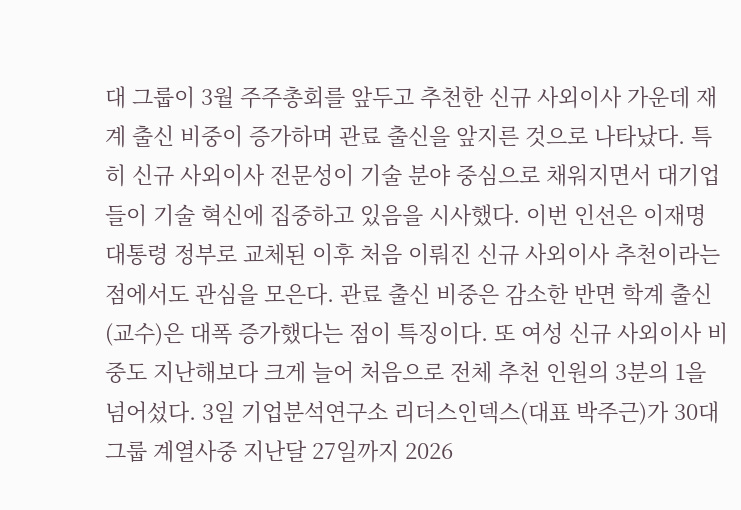대 그룹이 3월 주주총회를 앞두고 추천한 신규 사외이사 가운데 재계 출신 비중이 증가하며 관료 출신을 앞지른 것으로 나타났다. 특히 신규 사외이사 전문성이 기술 분야 중심으로 채워지면서 대기업들이 기술 혁신에 집중하고 있음을 시사했다. 이번 인선은 이재명 대통령 정부로 교체된 이후 처음 이뤄진 신규 사외이사 추천이라는 점에서도 관심을 모은다. 관료 출신 비중은 감소한 반면 학계 출신(교수)은 대폭 증가했다는 점이 특징이다. 또 여성 신규 사외이사 비중도 지난해보다 크게 늘어 처음으로 전체 추천 인원의 3분의 1을 넘어섰다. 3일 기업분석연구소 리더스인덱스(대표 박주근)가 30대 그룹 계열사중 지난달 27일까지 2026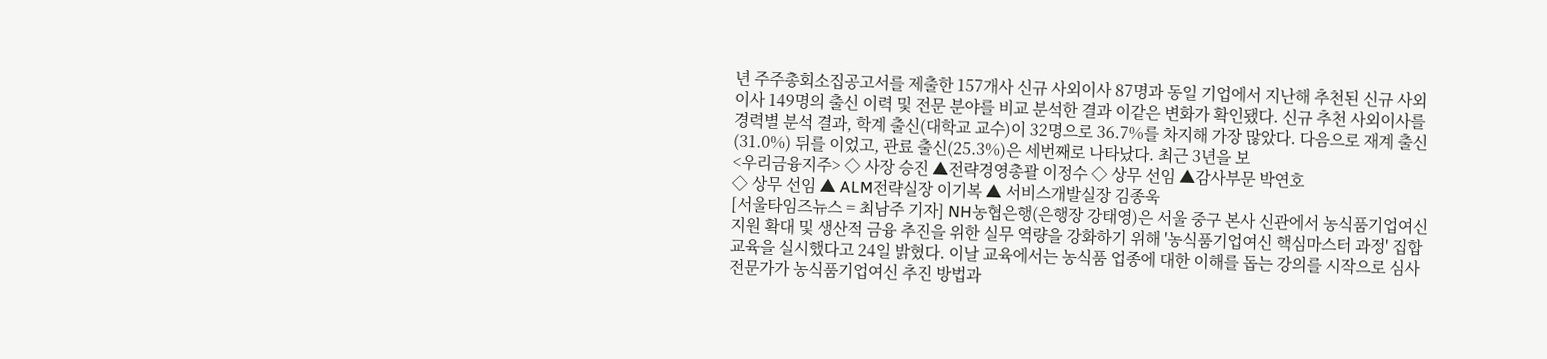년 주주총회소집공고서를 제출한 157개사 신규 사외이사 87명과 동일 기업에서 지난해 추천된 신규 사외이사 149명의 출신 이력 및 전문 분야를 비교 분석한 결과 이같은 변화가 확인됐다. 신규 추천 사외이사를 경력별 분석 결과, 학계 출신(대학교 교수)이 32명으로 36.7%를 차지해 가장 많았다. 다음으로 재계 출신(31.0%) 뒤를 이었고, 관료 출신(25.3%)은 세번째로 나타났다. 최근 3년을 보
<우리금융지주> ◇ 사장 승진 ▲전략경영총괄 이정수 ◇ 상무 선임 ▲감사부문 박연호
◇ 상무 선임 ▲ ALM전략실장 이기복 ▲ 서비스개발실장 김종욱
[서울타임즈뉴스 = 최남주 기자] NH농협은행(은행장 강태영)은 서울 중구 본사 신관에서 농식품기업여신 지원 확대 및 생산적 금융 추진을 위한 실무 역량을 강화하기 위해 '농식품기업여신 핵심마스터 과정' 집합교육을 실시했다고 24일 밝혔다. 이날 교육에서는 농식품 업종에 대한 이해를 돕는 강의를 시작으로 심사 전문가가 농식품기업여신 추진 방법과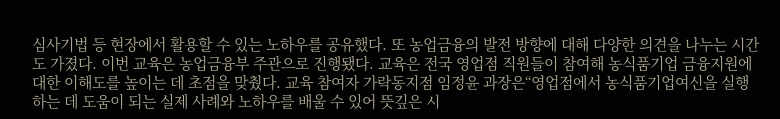심사기법 등 현장에서 활용할 수 있는 노하우를 공유했다. 또 농업금융의 발전 방향에 대해 다양한 의견을 나누는 시간도 가졌다. 이번 교육은 농업금융부 주관으로 진행됐다. 교육은 전국 영업점 직원들이 참여해 농식품기업 금융지원에 대한 이해도를 높이는 데 초점을 맞췄다. 교육 참여자 가락동지점 임정윤 과장은“영업점에서 농식품기업여신을 실행하는 데 도움이 되는 실제 사례와 노하우를 배울 수 있어 뜻깊은 시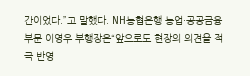간이었다.”고 말했다. NH농협은행 농업·공공금융부문 이영우 부행장은“앞으로도 현장의 의견을 적극 반영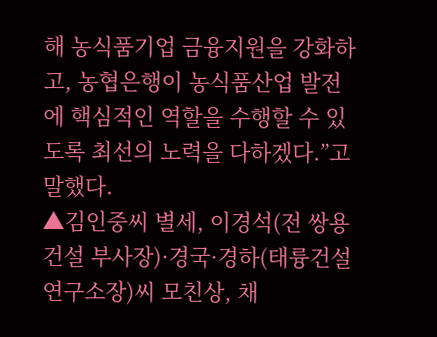해 농식품기업 금융지원을 강화하고, 농협은행이 농식품산업 발전에 핵심적인 역할을 수행할 수 있도록 최선의 노력을 다하겠다.”고 말했다.
▲김인중씨 별세, 이경석(전 쌍용건설 부사장)·경국·경하(태륭건설 연구소장)씨 모친상, 채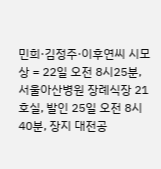민희·김정주·이후연씨 시모상 = 22일 오전 8시25분, 서울아산병원 장례식장 21호실, 발인 25일 오전 8시40분, 장지 대전공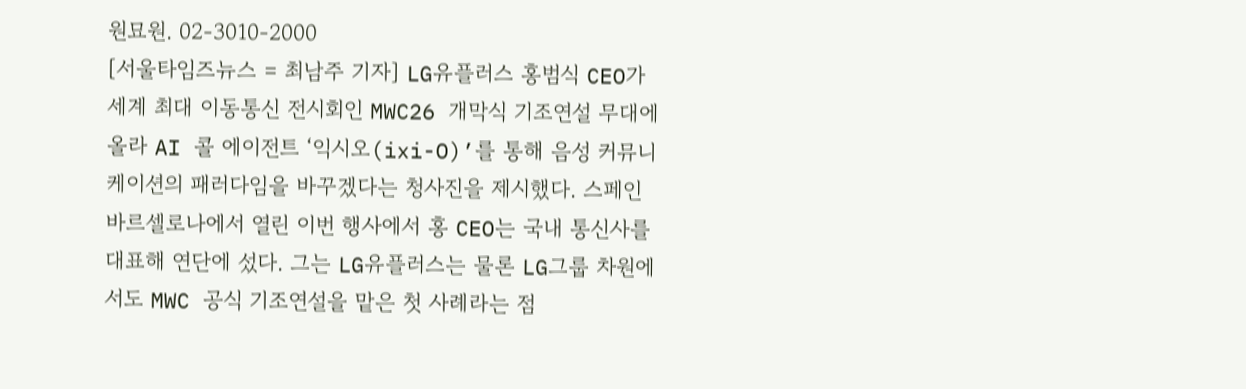원묘원. 02-3010-2000
[서울타임즈뉴스 = 최남주 기자] LG유플러스 홍범식 CEO가 세계 최대 이동통신 전시회인 MWC26 개막식 기조연설 무대에 올라 AI 콜 에이전트 ‘익시오(ixi-O)’를 통해 음성 커뮤니케이션의 패러다임을 바꾸겠다는 청사진을 제시했다. 스페인 바르셀로나에서 열린 이번 행사에서 홍 CEO는 국내 통신사를 대표해 연단에 섰다. 그는 LG유플러스는 물론 LG그룹 차원에서도 MWC 공식 기조연설을 맡은 첫 사례라는 점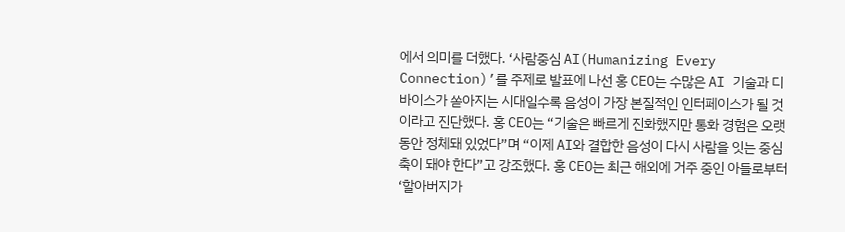에서 의미를 더했다. ‘사람중심 AI(Humanizing Every Connection)’를 주제로 발표에 나선 홍 CEO는 수많은 AI 기술과 디바이스가 쏟아지는 시대일수록 음성이 가장 본질적인 인터페이스가 될 것이라고 진단했다. 홍 CEO는 “기술은 빠르게 진화했지만 통화 경험은 오랫동안 정체돼 있었다”며 “이제 AI와 결합한 음성이 다시 사람을 잇는 중심축이 돼야 한다”고 강조했다. 홍 CEO는 최근 해외에 거주 중인 아들로부터 ‘할아버지가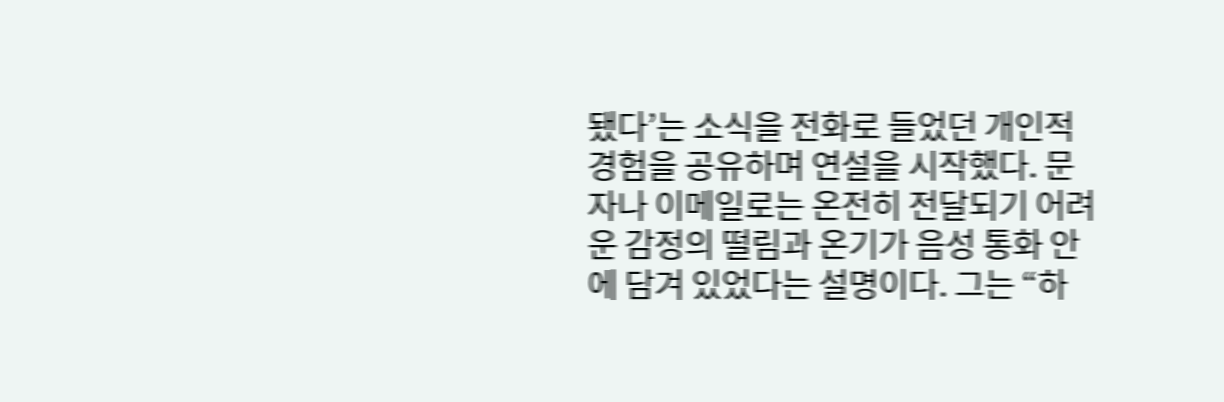됐다’는 소식을 전화로 들었던 개인적 경험을 공유하며 연설을 시작했다. 문자나 이메일로는 온전히 전달되기 어려운 감정의 떨림과 온기가 음성 통화 안에 담겨 있었다는 설명이다. 그는 “하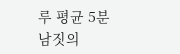루 평균 5분 남짓의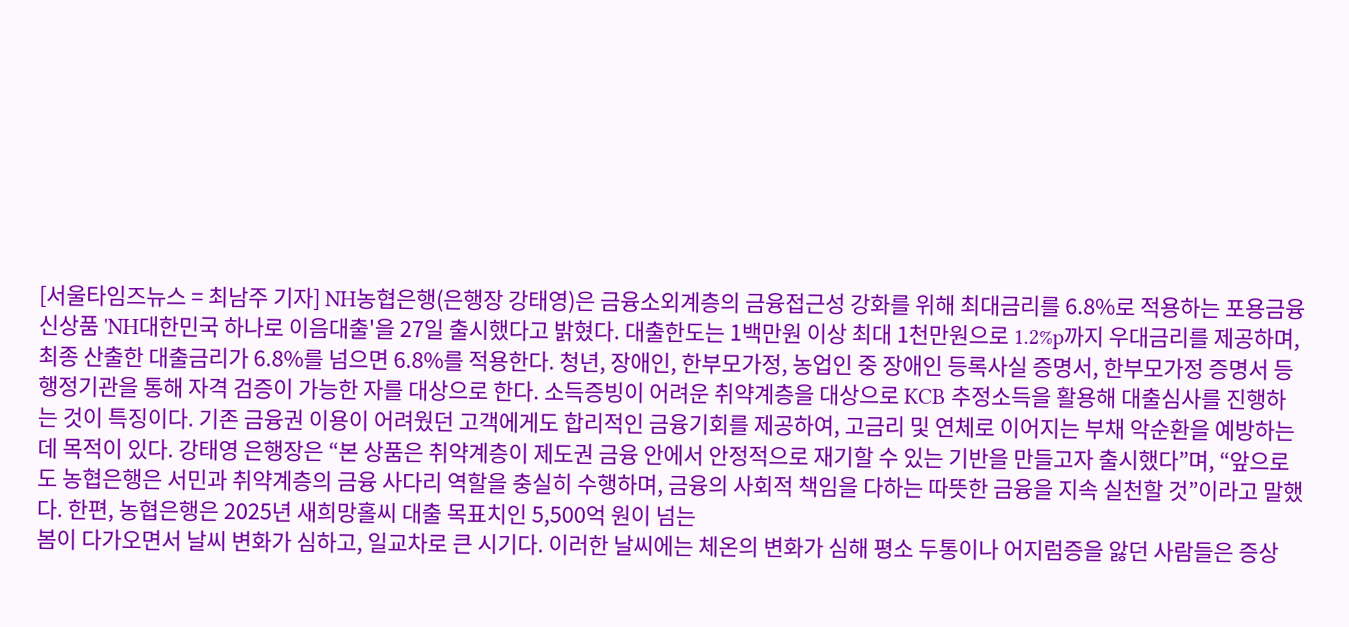[서울타임즈뉴스 = 최남주 기자] NH농협은행(은행장 강태영)은 금융소외계층의 금융접근성 강화를 위해 최대금리를 6.8%로 적용하는 포용금융 신상품 'NH대한민국 하나로 이음대출'을 27일 출시했다고 밝혔다. 대출한도는 1백만원 이상 최대 1천만원으로 1.2%p까지 우대금리를 제공하며, 최종 산출한 대출금리가 6.8%를 넘으면 6.8%를 적용한다. 청년, 장애인, 한부모가정, 농업인 중 장애인 등록사실 증명서, 한부모가정 증명서 등 행정기관을 통해 자격 검증이 가능한 자를 대상으로 한다. 소득증빙이 어려운 취약계층을 대상으로 KCB 추정소득을 활용해 대출심사를 진행하는 것이 특징이다. 기존 금융권 이용이 어려웠던 고객에게도 합리적인 금융기회를 제공하여, 고금리 및 연체로 이어지는 부채 악순환을 예방하는 데 목적이 있다. 강태영 은행장은 “본 상품은 취약계층이 제도권 금융 안에서 안정적으로 재기할 수 있는 기반을 만들고자 출시했다”며, “앞으로도 농협은행은 서민과 취약계층의 금융 사다리 역할을 충실히 수행하며, 금융의 사회적 책임을 다하는 따뜻한 금융을 지속 실천할 것”이라고 말했다. 한편, 농협은행은 2025년 새희망홀씨 대출 목표치인 5,500억 원이 넘는
봄이 다가오면서 날씨 변화가 심하고, 일교차로 큰 시기다. 이러한 날씨에는 체온의 변화가 심해 평소 두통이나 어지럼증을 앓던 사람들은 증상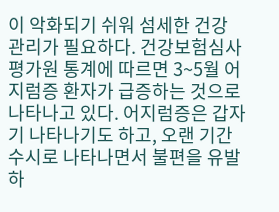이 악화되기 쉬워 섬세한 건강 관리가 필요하다. 건강보험심사평가원 통계에 따르면 3~5월 어지럼증 환자가 급증하는 것으로 나타나고 있다. 어지럼증은 갑자기 나타나기도 하고, 오랜 기간 수시로 나타나면서 불편을 유발하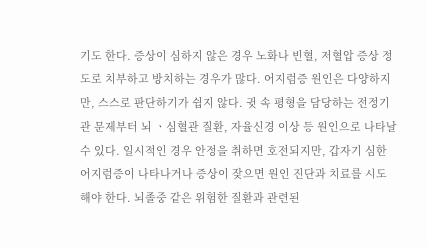기도 한다. 증상이 심하지 않은 경우 노화나 빈혈, 저혈압 증상 정도로 치부하고 방치하는 경우가 많다. 어지럼증 원인은 다양하지만, 스스로 판단하기가 쉽지 않다. 귓 속 평형을 담당하는 전정기관 문제부터 뇌 ㆍ심혈관 질환, 자율신경 이상 등 원인으로 나타날 수 있다. 일시적인 경우 안정을 취하면 호전되지만, 갑자기 심한 어지럼증이 나타나거나 증상이 잦으면 원인 진단과 치료를 시도 해야 한다. 뇌졸중 같은 위험한 질환과 관련된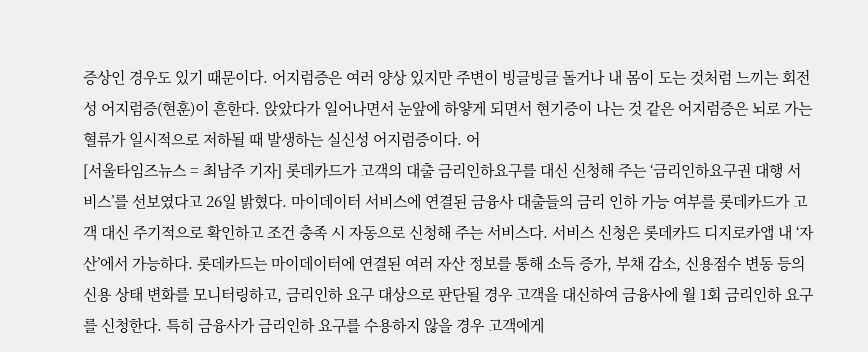증상인 경우도 있기 때문이다. 어지럼증은 여러 양상 있지만 주변이 빙글빙글 돌거나 내 몸이 도는 것처럼 느끼는 회전성 어지럼증(현훈)이 흔한다. 앉았다가 일어나면서 눈앞에 하얗게 되면서 현기증이 나는 것 같은 어지럼증은 뇌로 가는 혈류가 일시적으로 저하될 때 발생하는 실신성 어지럼증이다. 어
[서울타임즈뉴스 = 최남주 기자] 롯데카드가 고객의 대출 금리인하요구를 대신 신청해 주는 ‘금리인하요구권 대행 서비스’를 선보였다고 26일 밝혔다. 마이데이터 서비스에 연결된 금융사 대출들의 금리 인하 가능 여부를 롯데카드가 고객 대신 주기적으로 확인하고 조건 충족 시 자동으로 신청해 주는 서비스다. 서비스 신청은 롯데카드 디지로카앱 내 ‘자산’에서 가능하다. 롯데카드는 마이데이터에 연결된 여러 자산 정보를 통해 소득 증가, 부채 감소, 신용점수 변동 등의 신용 상태 변화를 모니터링하고, 금리인하 요구 대상으로 판단될 경우 고객을 대신하여 금융사에 월 1회 금리인하 요구를 신청한다. 특히 금융사가 금리인하 요구를 수용하지 않을 경우 고객에게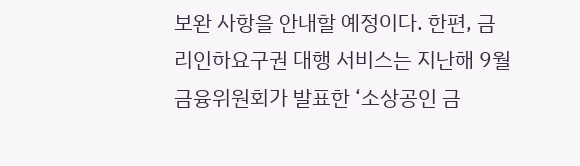보완 사항을 안내할 예정이다. 한편, 금리인하요구권 대행 서비스는 지난해 9월 금융위원회가 발표한 ‘소상공인 금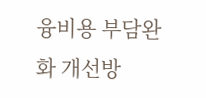융비용 부담완화 개선방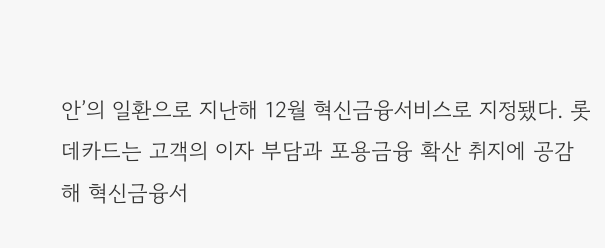안’의 일환으로 지난해 12월 혁신금융서비스로 지정됐다. 롯데카드는 고객의 이자 부담과 포용금융 확산 취지에 공감해 혁신금융서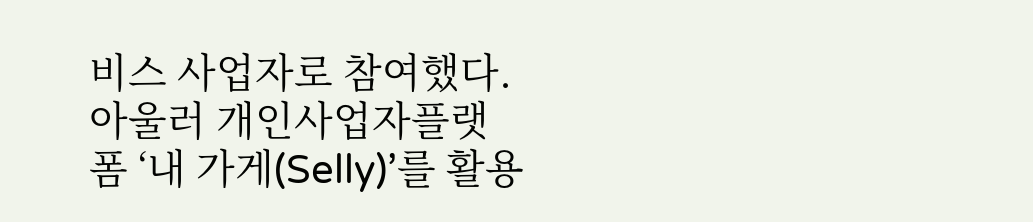비스 사업자로 참여했다. 아울러 개인사업자플랫폼 ‘내 가게(Selly)’를 활용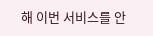해 이번 서비스를 안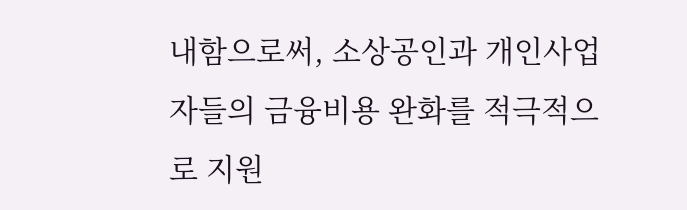내함으로써, 소상공인과 개인사업자들의 금융비용 완화를 적극적으로 지원